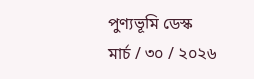পুণ্যভূমি ডেস্ক
মার্চ / ৩০ / ২০২৬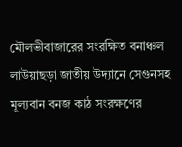মৌলভীবাজারের সংরক্ষিত বনাঞ্চল লাউয়াছড়া জাতীয় উদ্যানে সেগুনসহ মূল্যবান বনজ কাঠ সংরক্ষণের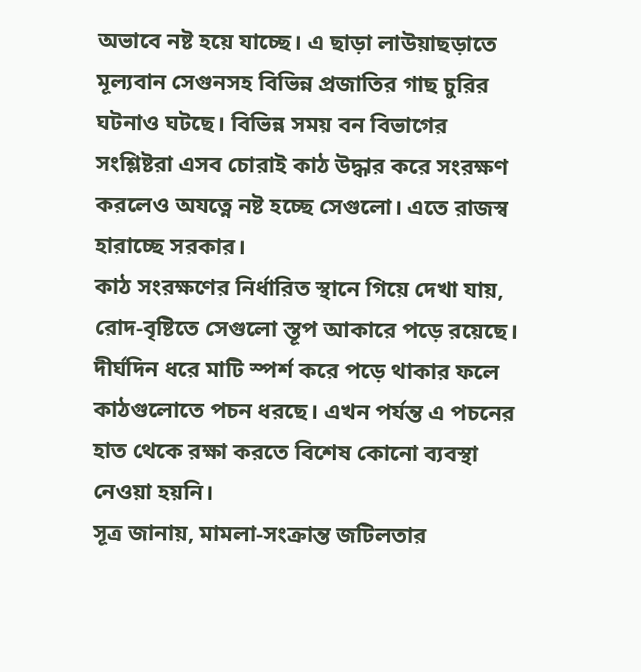অভাবে নষ্ট হয়ে যাচ্ছে। এ ছাড়া লাউয়াছড়াতে মূল্যবান সেগুনসহ বিভিন্ন প্রজাতির গাছ চুরির ঘটনাও ঘটছে। বিভিন্ন সময় বন বিভাগের সংশ্লিষ্টরা এসব চোরাই কাঠ উদ্ধার করে সংরক্ষণ করলেও অযত্নে নষ্ট হচ্ছে সেগুলো। এতে রাজস্ব হারাচ্ছে সরকার।
কাঠ সংরক্ষণের নির্ধারিত স্থানে গিয়ে দেখা যায়, রোদ-বৃষ্টিতে সেগুলো স্তূপ আকারে পড়ে রয়েছে। দীর্ঘদিন ধরে মাটি স্পর্শ করে পড়ে থাকার ফলে কাঠগুলোতে পচন ধরছে। এখন পর্যন্ত এ পচনের হাত থেকে রক্ষা করতে বিশেষ কোনো ব্যবস্থা নেওয়া হয়নি।
সূত্র জানায়, মামলা-সংক্রান্ত জটিলতার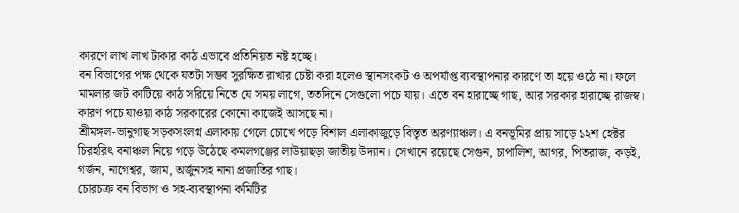কারণে লাখ লাখ টাকার কাঠ এভাবে প্রতিনিয়ত নষ্ট হচ্ছে।
বন বিভাগের পক্ষ থেকে যতটা সম্ভব সুরক্ষিত রাখার চেষ্টা করা হলেও স্থানসংকট ও অপর্যাপ্ত ব্যবস্থাপনার কারণে তা হয়ে ওঠে না। ফলে মামলার জট কাটিয়ে কাঠ সরিয়ে নিতে যে সময় লাগে, ততদিনে সেগুলো পচে যায়। এতে বন হারাচ্ছে গাছ, আর সরকার হারাচ্ছে রাজস্ব। কারণ পচে যাওয়া কাঠ সরকারের কোনো কাজেই আসছে না।
শ্রীমঙ্গল-ভানুগাছ সড়কসংলগ্ন এলাকায় গেলে চোখে পড়ে বিশাল এলাকাজুড়ে বিস্তৃত অরণ্যাঞ্চল। এ বনভূমির প্রায় সাড়ে ১২শ হেক্টর চিরহরিৎ বনাঞ্চল নিয়ে গড়ে উঠেছে কমলগঞ্জের লাউয়াছড়া জাতীয় উদ্যান। সেখানে রয়েছে সেগুন, চাপালিশ, আগর, পিতরাজ, কড়ই, গর্জন, নাগেশ্বর, জাম, অর্জুনসহ নানা প্রজাতির গাছ।
চোরচক্র বন বিভাগ ও সহ-ব্যবস্থাপনা কমিটির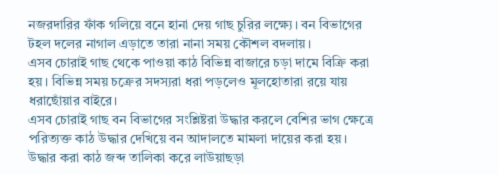নজরদারির ফাঁক গলিয়ে বনে হানা দেয় গাছ চুরির লক্ষ্যে। বন বিভাগের টহল দলের নাগাল এড়াতে তারা নানা সময় কৌশল বদলায়।
এসব চোরাই গাছ থেকে পাওয়া কাঠ বিভিন্ন বাজারে চড়া দামে বিক্রি করা হয়। বিভিন্ন সময় চক্রের সদস্যরা ধরা পড়লেও মূলহোতারা রয়ে যায় ধরাছোঁয়ার বাইরে।
এসব চোরাই গাছ বন বিভাগের সংশ্লিষ্টরা উদ্ধার করলে বেশির ভাগ ক্ষেত্রে পরিত্যক্ত কাঠ উদ্ধার দেখিয়ে বন আদালতে মামলা দায়ের করা হয়। উদ্ধার করা কাঠ জব্দ তালিকা করে লাউয়াছড়া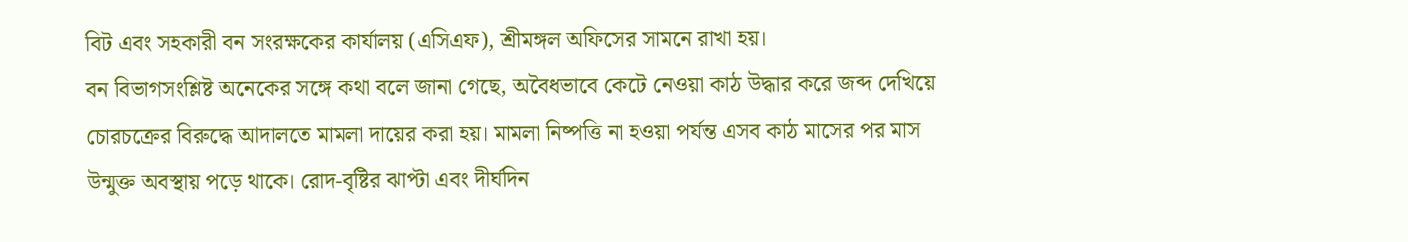বিট এবং সহকারী বন সংরক্ষকের কার্যালয় (এসিএফ), শ্রীমঙ্গল অফিসের সামনে রাখা হয়।
বন বিভাগসংশ্লিষ্ট অনেকের সঙ্গে কথা বলে জানা গেছে, অবৈধভাবে কেটে নেওয়া কাঠ উদ্ধার করে জব্দ দেখিয়ে চোরচক্রের বিরুদ্ধে আদালতে মামলা দায়ের করা হয়। মামলা নিষ্পত্তি না হওয়া পর্যন্ত এসব কাঠ মাসের পর মাস উন্মুক্ত অবস্থায় পড়ে থাকে। রোদ-বৃষ্টির ঝাপ্টা এবং দীর্ঘদিন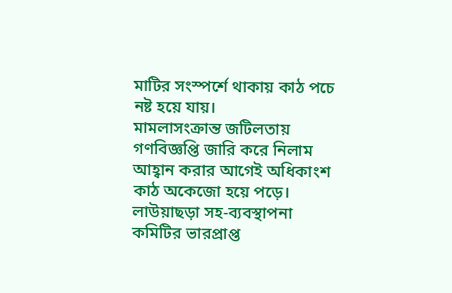মাটির সংস্পর্শে থাকায় কাঠ পচে নষ্ট হয়ে যায়।
মামলাসংক্রান্ত জটিলতায় গণবিজ্ঞপ্তি জারি করে নিলাম আহ্বান করার আগেই অধিকাংশ কাঠ অকেজো হয়ে পড়ে।
লাউয়াছড়া সহ-ব্যবস্থাপনা কমিটির ভারপ্রাপ্ত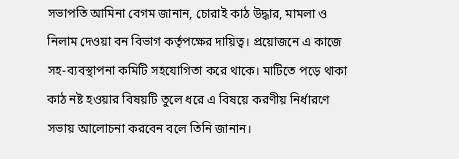সভাপতি আমিনা বেগম জানান, চোরাই কাঠ উদ্ধার, মামলা ও নিলাম দেওয়া বন বিভাগ কর্তৃপক্ষের দায়িত্ব। প্রয়োজনে এ কাজে সহ-ব্যবস্থাপনা কমিটি সহযোগিতা করে থাকে। মাটিতে পড়ে থাকা কাঠ নষ্ট হওয়ার বিষয়টি তুলে ধরে এ বিষয়ে করণীয় নির্ধারণে সভায় আলোচনা করবেন বলে তিনি জানান।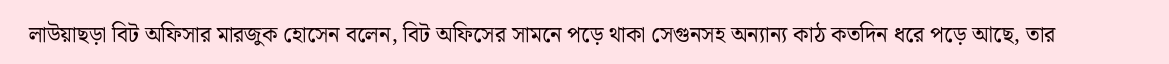লাউয়াছড়া বিট অফিসার মারজুক হোসেন বলেন, বিট অফিসের সামনে পড়ে থাকা সেগুনসহ অন্যান্য কাঠ কতদিন ধরে পড়ে আছে, তার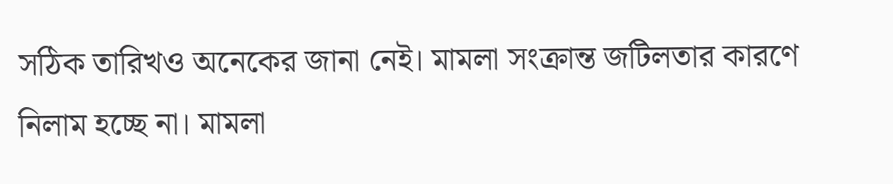সঠিক তারিখও অনেকের জানা নেই। মামলা সংক্রান্ত জটিলতার কারণে নিলাম হচ্ছে না। মামলা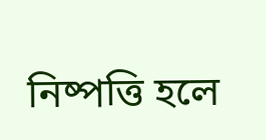নিষ্পত্তি হলে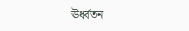ঊর্ধ্বতন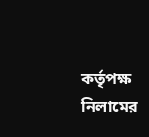কর্তৃপক্ষ নিলামের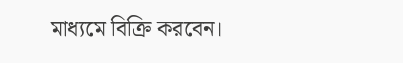মাধ্যমে বিক্রি করবেন।